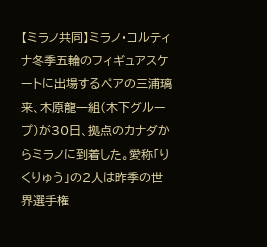【ミラノ共同】ミラノ・コルティナ冬季五輪のフィギュアスケートに出場するペアの三浦璃来、木原龍一組(木下グループ)が30日、拠点のカナダからミラノに到着した。愛称「りくりゅう」の2人は昨季の世界選手権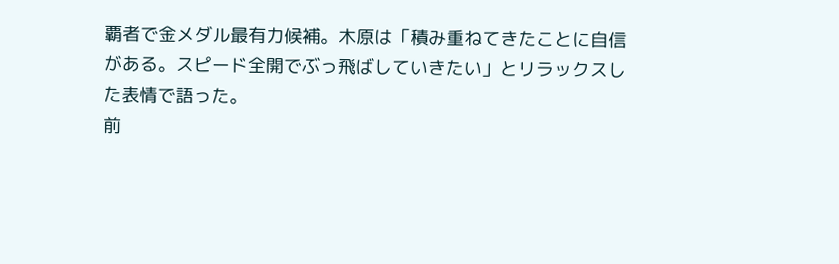覇者で金メダル最有力候補。木原は「積み重ねてきたことに自信がある。スピード全開でぶっ飛ばしていきたい」とリラックスした表情で語った。
前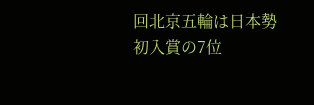回北京五輪は日本勢初入賞の7位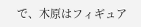で、木原はフィギュア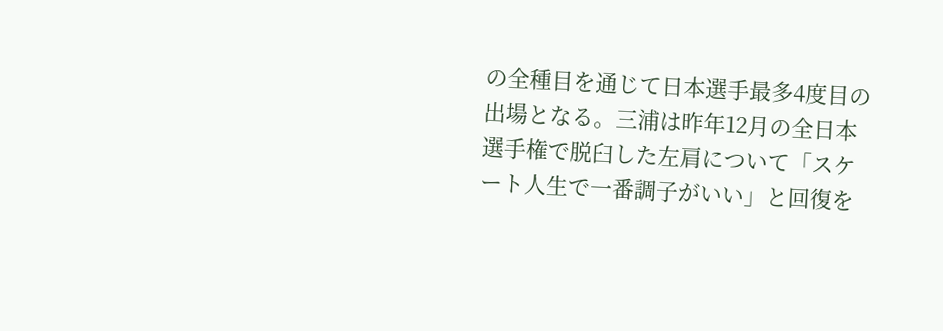の全種目を通じて日本選手最多4度目の出場となる。三浦は昨年12月の全日本選手権で脱臼した左肩について「スケート人生で一番調子がいい」と回復を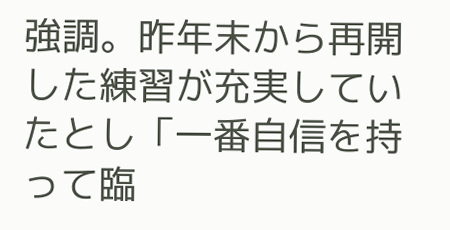強調。昨年末から再開した練習が充実していたとし「一番自信を持って臨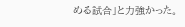める試合」と力強かった。